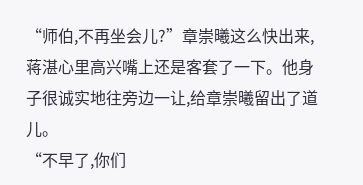“师伯,不再坐会儿?”章崇曦这么快出来,蒋湛心里高兴嘴上还是客套了一下。他身子很诚实地往旁边一让,给章崇曦留出了道儿。
“不早了,你们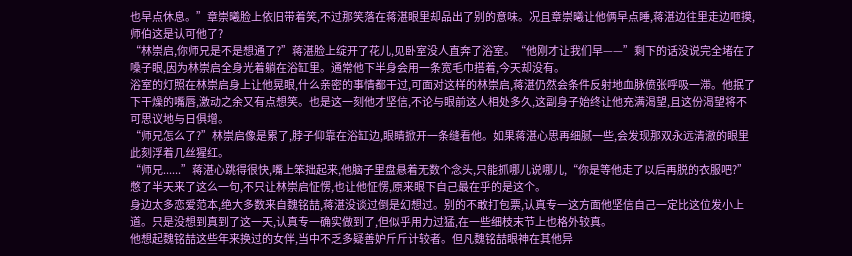也早点休息。”章崇曦脸上依旧带着笑,不过那笑落在蒋湛眼里却品出了别的意味。况且章崇曦让他俩早点睡,蒋湛边往里走边咂摸,师伯这是认可他了?
“林崇启,你师兄是不是想通了?”蒋湛脸上绽开了花儿,见卧室没人直奔了浴室。“他刚才让我们早——”剩下的话没说完全堵在了嗓子眼,因为林崇启全身光着躺在浴缸里。通常他下半身会用一条宽毛巾搭着,今天却没有。
浴室的灯照在林崇启身上让他晃眼,什么亲密的事情都干过,可面对这样的林崇启,蒋湛仍然会条件反射地血脉偾张呼吸一滞。他抿了下干燥的嘴唇,激动之余又有点想笑。也是这一刻他才坚信,不论与眼前这人相处多久,这副身子始终让他充满渴望,且这份渴望将不可思议地与日俱增。
“师兄怎么了?”林崇启像是累了,脖子仰靠在浴缸边,眼睛掀开一条缝看他。如果蒋湛心思再细腻一些,会发现那双永远清澈的眼里此刻浮着几丝猩红。
“师兄......”蒋湛心跳得很快,嘴上笨拙起来,他脑子里盘悬着无数个念头,只能抓哪儿说哪儿,“你是等他走了以后再脱的衣服吧?”
憋了半天来了这么一句,不只让林崇启怔愣,也让他怔愣,原来眼下自己最在乎的是这个。
身边太多恋爱范本,绝大多数来自魏铭喆,蒋湛没谈过倒是幻想过。别的不敢打包票,认真专一这方面他坚信自己一定比这位发小上道。只是没想到真到了这一天,认真专一确实做到了,但似乎用力过猛,在一些细枝末节上也格外较真。
他想起魏铭喆这些年来换过的女伴,当中不乏多疑善妒斤斤计较者。但凡魏铭喆眼神在其他异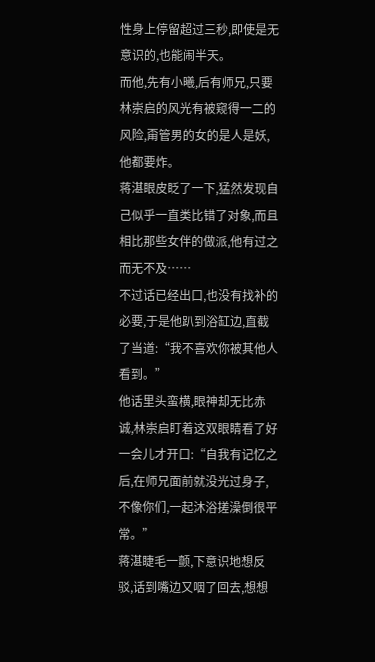性身上停留超过三秒,即使是无意识的,也能闹半天。
而他,先有小曦,后有师兄,只要林崇启的风光有被窥得一二的风险,甭管男的女的是人是妖,他都要炸。
蒋湛眼皮眨了一下,猛然发现自己似乎一直类比错了对象,而且相比那些女伴的做派,他有过之而无不及……
不过话已经出口,也没有找补的必要,于是他趴到浴缸边,直截了当道:“我不喜欢你被其他人看到。”
他话里头蛮横,眼神却无比赤诚,林崇启盯着这双眼睛看了好一会儿才开口:“自我有记忆之后,在师兄面前就没光过身子,不像你们,一起沐浴搓澡倒很平常。”
蒋湛睫毛一颤,下意识地想反驳,话到嘴边又咽了回去,想想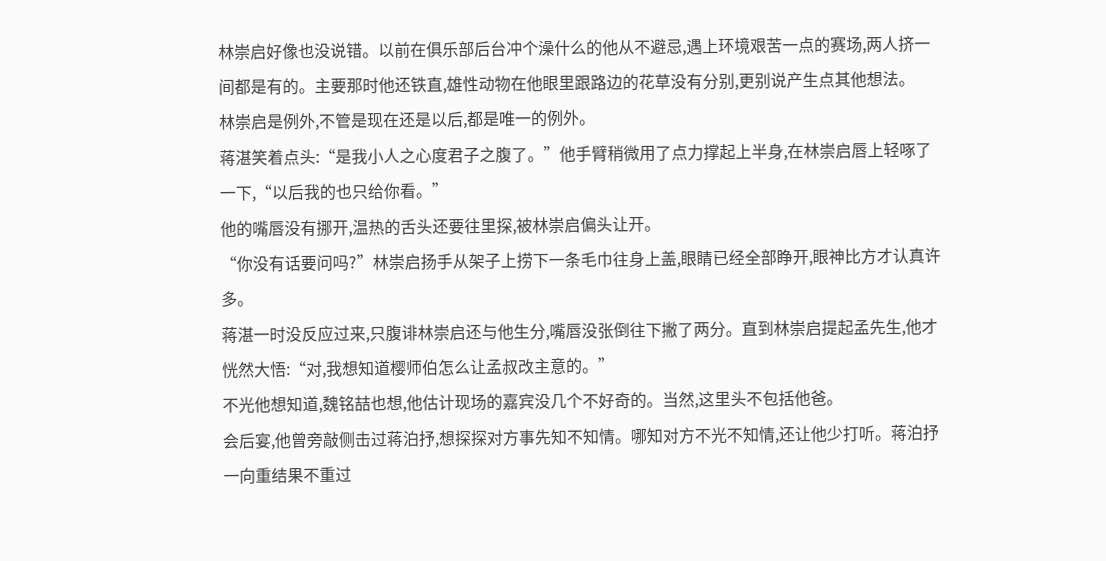林崇启好像也没说错。以前在俱乐部后台冲个澡什么的他从不避忌,遇上环境艰苦一点的赛场,两人挤一间都是有的。主要那时他还铁直,雄性动物在他眼里跟路边的花草没有分别,更别说产生点其他想法。
林崇启是例外,不管是现在还是以后,都是唯一的例外。
蒋湛笑着点头:“是我小人之心度君子之腹了。”他手臂稍微用了点力撑起上半身,在林崇启唇上轻啄了一下,“以后我的也只给你看。”
他的嘴唇没有挪开,温热的舌头还要往里探,被林崇启偏头让开。
“你没有话要问吗?”林崇启扬手从架子上捞下一条毛巾往身上盖,眼睛已经全部睁开,眼神比方才认真许多。
蒋湛一时没反应过来,只腹诽林崇启还与他生分,嘴唇没张倒往下撇了两分。直到林崇启提起孟先生,他才恍然大悟:“对,我想知道樱师伯怎么让孟叔改主意的。”
不光他想知道,魏铭喆也想,他估计现场的嘉宾没几个不好奇的。当然,这里头不包括他爸。
会后宴,他曾旁敲侧击过蒋泊抒,想探探对方事先知不知情。哪知对方不光不知情,还让他少打听。蒋泊抒一向重结果不重过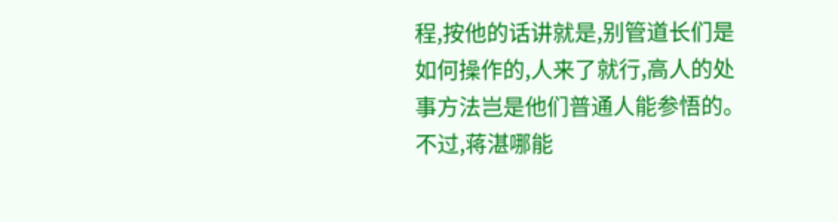程,按他的话讲就是,别管道长们是如何操作的,人来了就行,高人的处事方法岂是他们普通人能参悟的。
不过,蒋湛哪能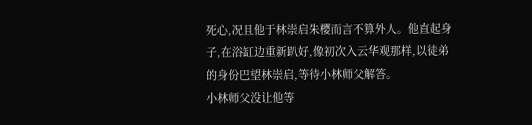死心,况且他于林崇启朱樱而言不算外人。他直起身子,在浴缸边重新趴好,像初次入云华观那样,以徒弟的身份巴望林崇启,等待小林师父解答。
小林师父没让他等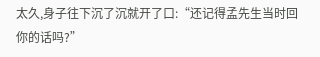太久,身子往下沉了沉就开了口:“还记得孟先生当时回你的话吗?”